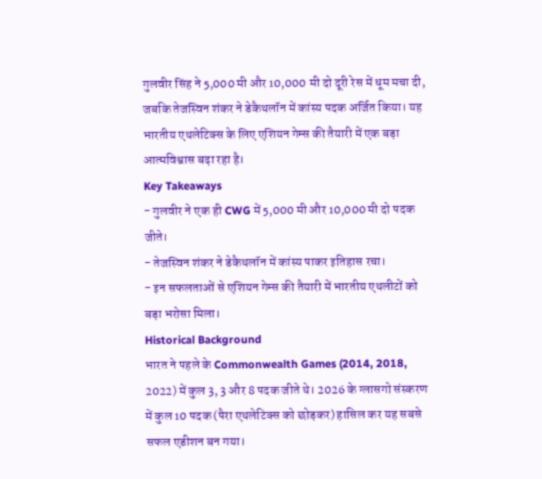गुलवीर सिंह ने 5,000 मी और 10,000 मी दो दूरी रेस में धूम मचा दी, जबकि तेजस्विन शंकर ने डेकैथलॉन में कांस्य पदक अर्जित किया। यह भारतीय एथलेटिक्स के लिए एशियन गेम्स की तैयारी में एक बड़ा आत्मविश्वास बढ़ा रहा है।
Key Takeaways
- गुलवीर ने एक ही CWG में 5,000 मी और 10,000 मी दो पदक जीते।
- तेजस्विन शंकर ने डेकैथलॉन में कांस्य पाकर इतिहास रचा।
- इन सफलताओं से एशियन गेम्स की तैयारी में भारतीय एथलीटों को बड़ा भरोसा मिला।
Historical Background
भारत ने पहले के Commonwealth Games (2014, 2018, 2022) में कुल 3, 3 और 8 पदक जीते थे। 2026 के ग्लासगो संस्करण में कुल 10 पदक (पैरा एथलेटिक्स को छोड़कर) हासिल कर यह सबसे सफल एडीशन बन गया।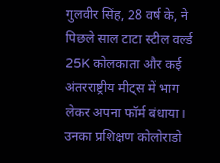गुलवीर सिंह, 28 वर्ष के, ने पिछले साल टाटा स्टील वर्ल्ड 25K कोलकाता और कई अंतरराष्ट्रीय मीट्स में भाग लेकर अपना फॉर्म बंधाया। उनका प्रशिक्षण कोलोराडो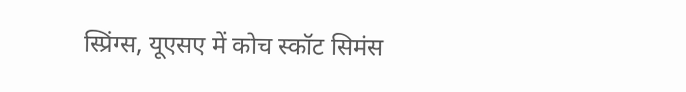स्प्रिंग्स, यूएसए में कोच स्कॉट सिमंस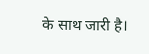के साथ जारी है।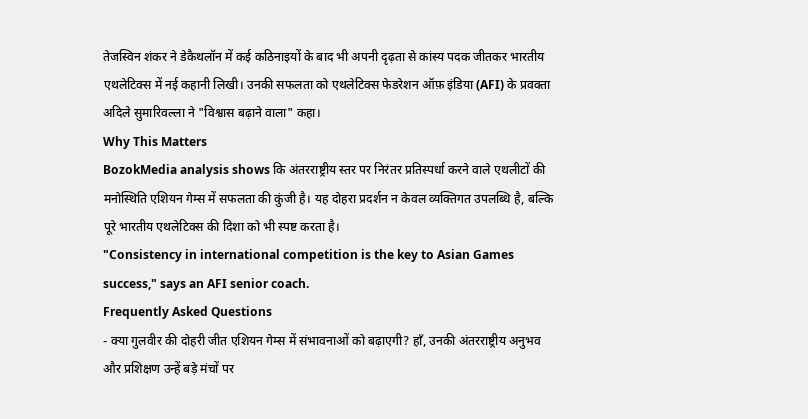तेजस्विन शंकर ने डेकैथलॉन में कई कठिनाइयों के बाद भी अपनी दृढ़ता से कांस्य पदक जीतकर भारतीय एथलेटिक्स में नई कहानी लिखी। उनकी सफलता को एथलेटिक्स फेडरेशन ऑफ़ इंडिया (AFI) के प्रवक्ता अदिले सुमारिवल्ला ने "विश्वास बढ़ाने वाला" कहा।
Why This Matters
BozokMedia analysis shows कि अंतरराष्ट्रीय स्तर पर निरंतर प्रतिस्पर्धा करने वाले एथलीटों की मनोस्थिति एशियन गेम्स में सफलता की कुंजी है। यह दोहरा प्रदर्शन न केवल व्यक्तिगत उपलब्धि है, बल्कि पूरे भारतीय एथलेटिक्स की दिशा को भी स्पष्ट करता है।
"Consistency in international competition is the key to Asian Games success," says an AFI senior coach.
Frequently Asked Questions
- क्या गुलवीर की दोहरी जीत एशियन गेम्स में संभावनाओं को बढ़ाएगी? हाँ, उनकी अंतरराष्ट्रीय अनुभव और प्रशिक्षण उन्हें बड़े मंचों पर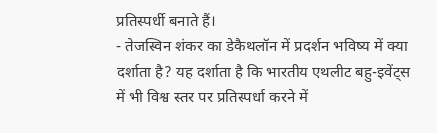प्रतिस्पर्धी बनाते हैं।
- तेजस्विन शंकर का डेकैथलॉन में प्रदर्शन भविष्य में क्या दर्शाता है? यह दर्शाता है कि भारतीय एथलीट बहु-इवेंट्स में भी विश्व स्तर पर प्रतिस्पर्धा करने में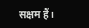सक्षम हैं।